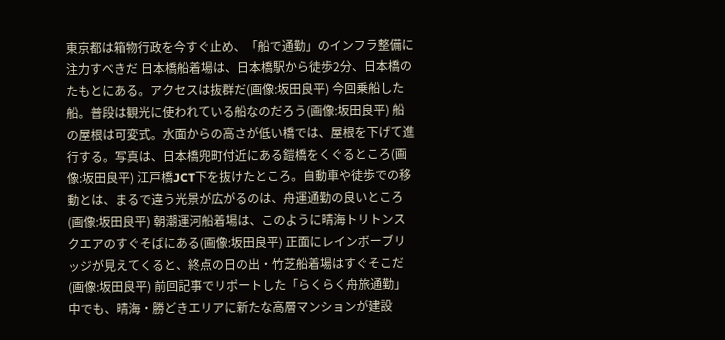東京都は箱物行政を今すぐ止め、「船で通勤」のインフラ整備に注力すべきだ 日本橋船着場は、日本橋駅から徒歩2分、日本橋のたもとにある。アクセスは抜群だ(画像:坂田良平) 今回乗船した船。普段は観光に使われている船なのだろう(画像:坂田良平) 船の屋根は可変式。水面からの高さが低い橋では、屋根を下げて進行する。写真は、日本橋兜町付近にある鎧橋をくぐるところ(画像:坂田良平) 江戸橋JCT下を抜けたところ。自動車や徒歩での移動とは、まるで違う光景が広がるのは、舟運通勤の良いところ(画像:坂田良平) 朝潮運河船着場は、このように晴海トリトンスクエアのすぐそばにある(画像:坂田良平) 正面にレインボーブリッジが見えてくると、終点の日の出・竹芝船着場はすぐそこだ(画像:坂田良平) 前回記事でリポートした「らくらく舟旅通勤」中でも、晴海・勝どきエリアに新たな高層マンションが建設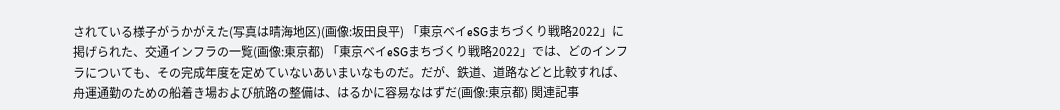されている様子がうかがえた(写真は晴海地区)(画像:坂田良平) 「東京ベイeSGまちづくり戦略2022」に掲げられた、交通インフラの一覧(画像:東京都) 「東京ベイeSGまちづくり戦略2022」では、どのインフラについても、その完成年度を定めていないあいまいなものだ。だが、鉄道、道路などと比較すれば、舟運通勤のための船着き場および航路の整備は、はるかに容易なはずだ(画像:東京都) 関連記事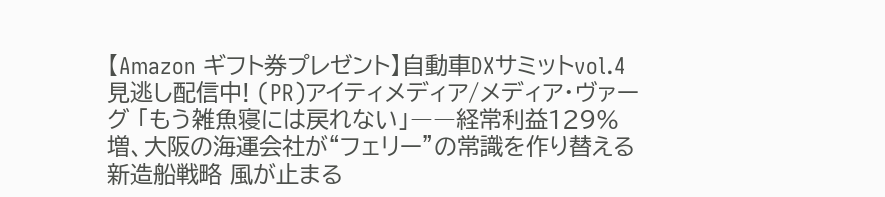【Amazon ギフト券プレゼント】自動車DXサミットvol.4 見逃し配信中! (PR)アイティメディア/メディア・ヴァーグ 「もう雑魚寝には戻れない」――経常利益129%増、大阪の海運会社が“フェリー”の常識を作り替える新造船戦略 風が止まる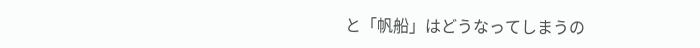と「帆船」はどうなってしまうの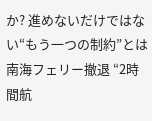か? 進めないだけではない“もう一つの制約”とは 南海フェリー撤退 “2時間航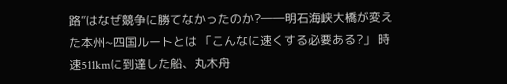路”はなぜ競争に勝てなかったのか?――明石海峡大橋が変えた本州~四国ルートとは 「こんなに速くする必要ある?」 時速511kmに到達した船、丸木舟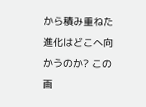から積み重ねた進化はどこへ向かうのか? この画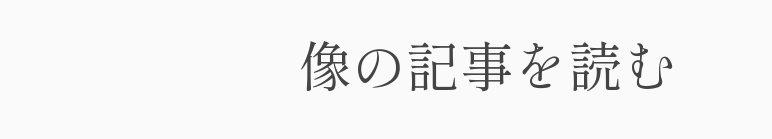像の記事を読む